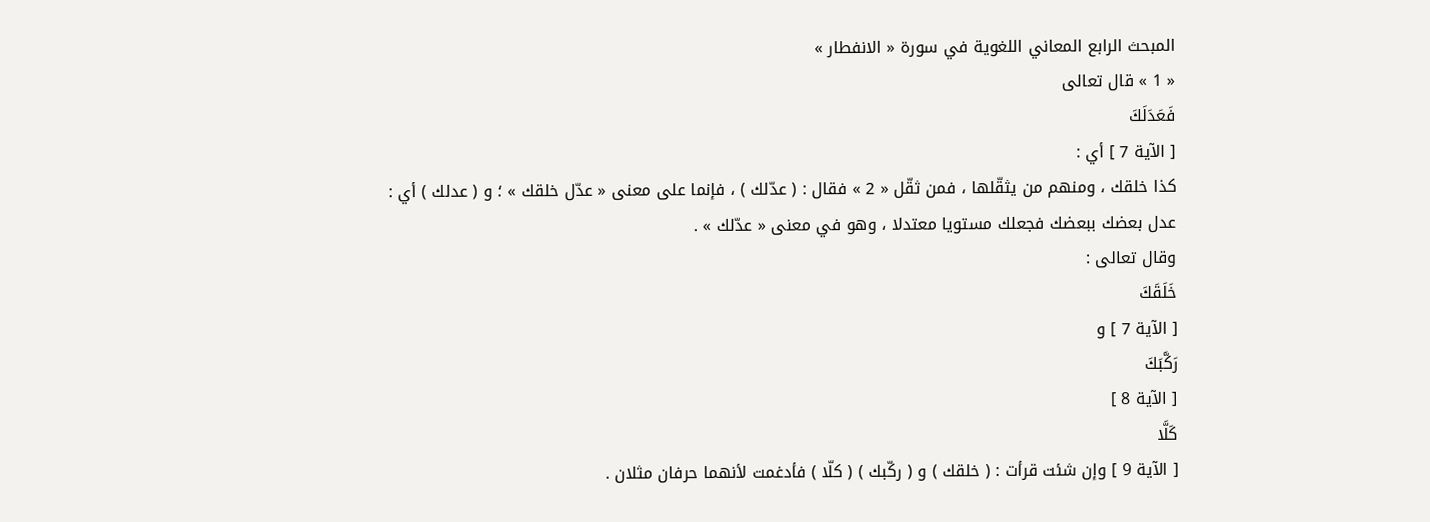المبحث الرابع المعاني اللغوية في سورة « الانفطار »
« 1 » قال تعالى
فَعَدَلَكَ
[ الآية 7 ] أي :
كذا خلقك ، ومنهم من يثقّلها ، فمن ثقّل « 2 » فقال : ( عدّلك ) ، فإنما على معنى « عدّل خلقك » ؛ و ( عدلك ) أي :
عدل بعضك ببعضك فجعلك مستويا معتدلا ، وهو في معنى « عدّلك » .
وقال تعالى :
خَلَقَكَ
[ الآية 7 ] و
رَكَّبَكَ
[ الآية 8 ]
كَلَّا
[ الآية 9 ] وإن شئت قرأت : ( خلقك ) و ( ركّبك ) ( كلّا ) فأدغمت لأنهما حرفان مثلان .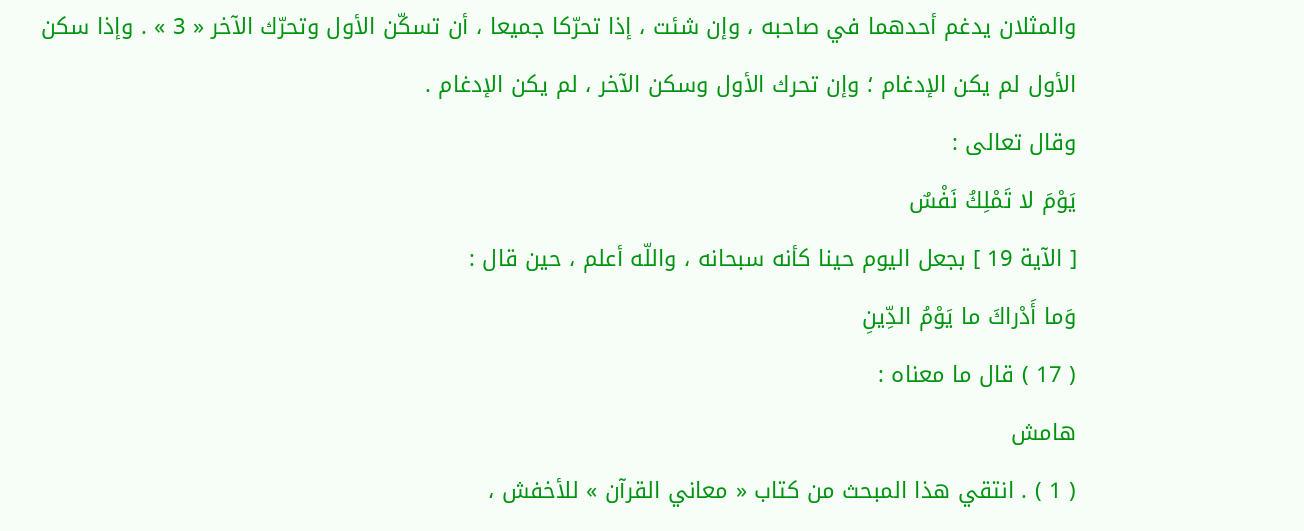والمثلان يدغم أحدهما في صاحبه ، وإن شئت ، إذا تحرّكا جميعا ، أن تسكّن الأول وتحرّك الآخر « 3 » . وإذا سكن الأول لم يكن الإدغام ؛ وإن تحرك الأول وسكن الآخر ، لم يكن الإدغام .
وقال تعالى :
يَوْمَ لا تَمْلِكُ نَفْسٌ
[ الآية 19 ] بجعل اليوم حينا كأنه سبحانه ، واللّه أعلم ، حين قال :
وَما أَدْراكَ ما يَوْمُ الدِّينِ
( 17 ) قال ما معناه :
هامش
( 1 ) . انتقي هذا المبحث من كتاب « معاني القرآن » للأخفش ،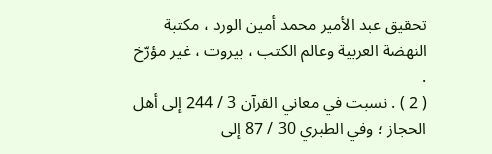تحقيق عبد الأمير محمد أمين الورد ، مكتبة النهضة العربية وعالم الكتب ، بيروت ، غير مؤرّخ .
( 2 ) . نسبت في معاني القرآن 3 / 244 إلى أهل الحجاز ؛ وفي الطبري 30 / 87 إلى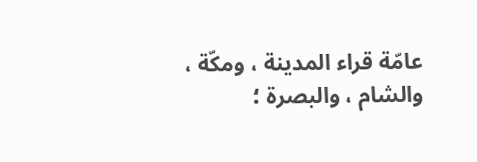عامّة قراء المدينة ، ومكّة ، والشام ، والبصرة ؛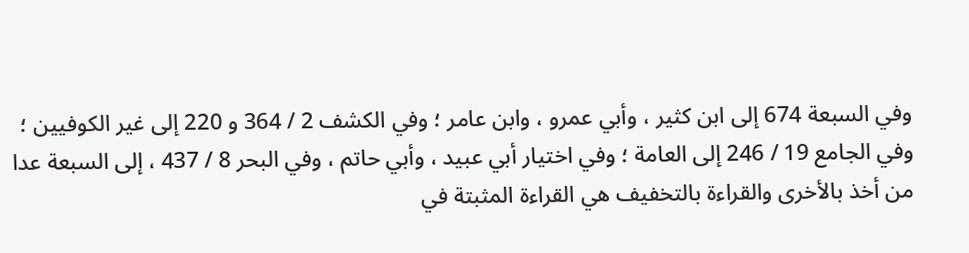وفي السبعة 674 إلى ابن كثير ، وأبي عمرو ، وابن عامر ؛ وفي الكشف 2 / 364 و 220 إلى غير الكوفيين ؛ وفي الجامع 19 / 246 إلى العامة ؛ وفي اختيار أبي عبيد ، وأبي حاتم ، وفي البحر 8 / 437 ، إلى السبعة عدا من أخذ بالأخرى والقراءة بالتخفيف هي القراءة المثبتة في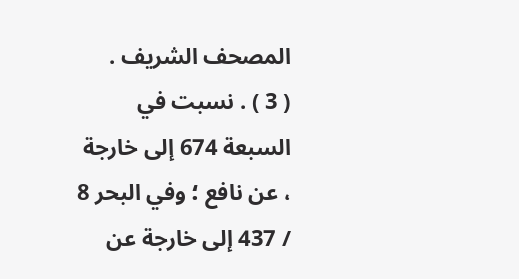المصحف الشريف .
( 3 ) . نسبت في السبعة 674 إلى خارجة ، عن نافع ؛ وفي البحر 8 / 437 إلى خارجة عن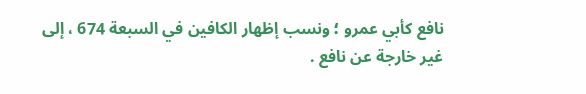نافع كأبي عمرو ؛ ونسب إظهار الكافين في السبعة 674 ، إلى غير خارجة عن نافع .